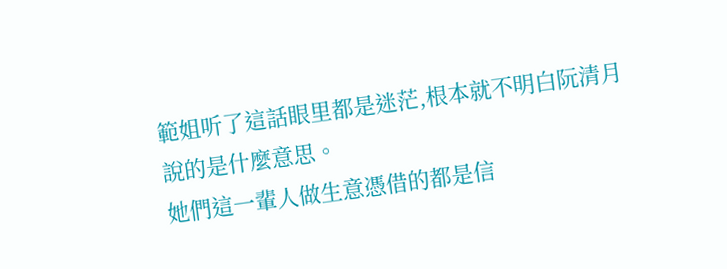範姐听了這話眼里都是迷茫,根本就不明白阮清月說的是什麼意思。
她們這一輩人做生意憑借的都是信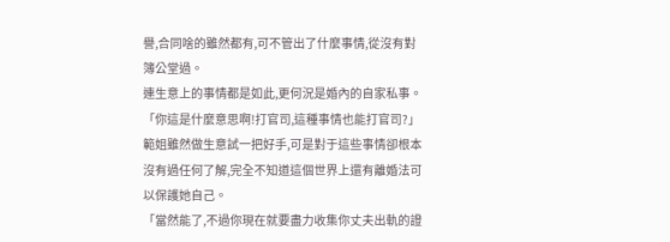譽,合同啥的雖然都有,可不管出了什麼事情,從沒有對簿公堂過。
連生意上的事情都是如此,更何況是婚內的自家私事。
「你這是什麼意思啊!打官司,這種事情也能打官司?」
範姐雖然做生意試一把好手,可是對于這些事情卻根本沒有過任何了解,完全不知道這個世界上還有離婚法可以保護她自己。
「當然能了,不過你現在就要盡力收集你丈夫出軌的證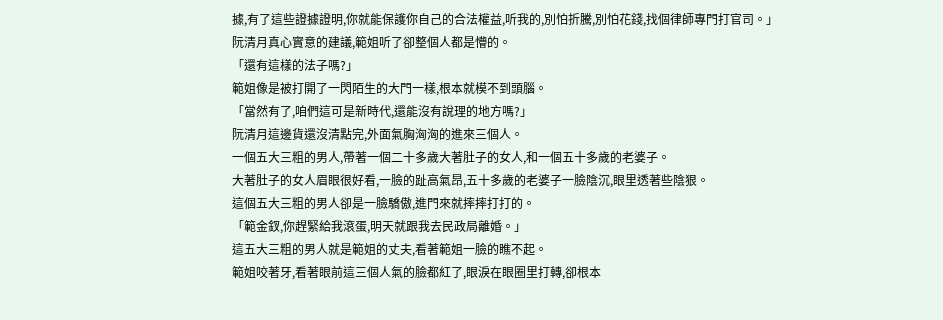據,有了這些證據證明,你就能保護你自己的合法權益,听我的,別怕折騰,別怕花錢,找個律師專門打官司。」
阮清月真心實意的建議,範姐听了卻整個人都是懵的。
「還有這樣的法子嗎?」
範姐像是被打開了一閃陌生的大門一樣,根本就模不到頭腦。
「當然有了,咱們這可是新時代,還能沒有說理的地方嗎?」
阮清月這邊貨還沒清點完,外面氣胸洶洶的進來三個人。
一個五大三粗的男人,帶著一個二十多歲大著肚子的女人,和一個五十多歲的老婆子。
大著肚子的女人眉眼很好看,一臉的趾高氣昂,五十多歲的老婆子一臉陰沉,眼里透著些陰狠。
這個五大三粗的男人卻是一臉驕傲,進門來就摔摔打打的。
「範金釵,你趕緊給我滾蛋,明天就跟我去民政局離婚。」
這五大三粗的男人就是範姐的丈夫,看著範姐一臉的瞧不起。
範姐咬著牙,看著眼前這三個人氣的臉都紅了,眼淚在眼圈里打轉,卻根本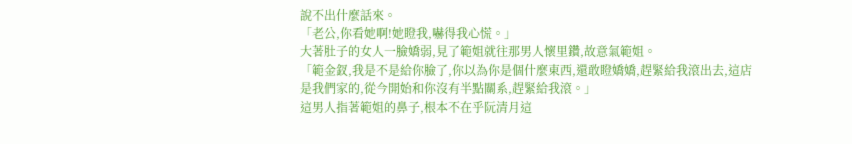說不出什麼話來。
「老公,你看她啊!她瞪我,嚇得我心慌。」
大著肚子的女人一臉嬌弱,見了範姐就往那男人懷里鑽,故意氣範姐。
「範金釵,我是不是給你臉了,你以為你是個什麼東西,還敢瞪嬌嬌,趕緊給我滾出去,這店是我們家的,從今開始和你沒有半點關系,趕緊給我滾。」
這男人指著範姐的鼻子,根本不在乎阮清月這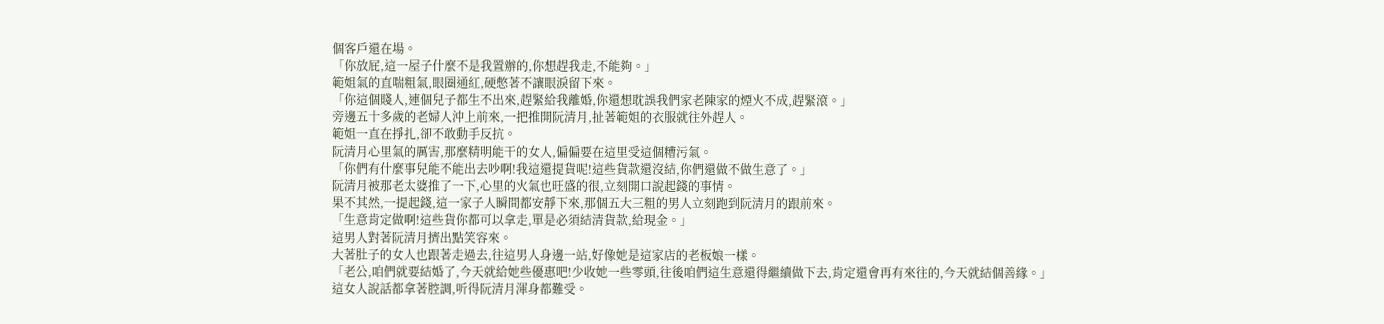個客戶還在場。
「你放屁,這一屋子什麼不是我置辦的,你想趕我走,不能夠。」
範姐氣的直喘粗氣,眼圈通紅,硬憋著不讓眼淚留下來。
「你這個賤人,連個兒子都生不出來,趕緊給我離婚,你還想耽誤我們家老陳家的煙火不成,趕緊滾。」
旁邊五十多歲的老婦人沖上前來,一把推開阮清月,扯著範姐的衣服就往外趕人。
範姐一直在掙扎,卻不敢動手反抗。
阮清月心里氣的厲害,那麼精明能干的女人,偏偏要在這里受這個糟污氣。
「你們有什麼事兒能不能出去吵啊!我這還提貨呢!這些貨款還沒結,你們還做不做生意了。」
阮清月被那老太婆推了一下,心里的火氣也旺盛的很,立刻開口說起錢的事情。
果不其然,一提起錢,這一家子人瞬間都安靜下來,那個五大三粗的男人立刻跑到阮清月的跟前來。
「生意肯定做啊!這些貨你都可以拿走,單是必須結清貨款,給現金。」
這男人對著阮清月擠出點笑容來。
大著肚子的女人也跟著走過去,往這男人身邊一站,好像她是這家店的老板娘一樣。
「老公,咱們就要結婚了,今天就給她些優惠吧!少收她一些零頭,往後咱們這生意還得繼續做下去,肯定還會再有來往的,今天就結個善緣。」
這女人說話都拿著腔調,听得阮清月渾身都難受。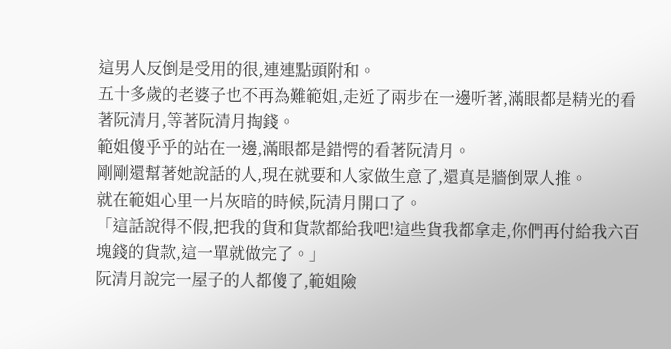這男人反倒是受用的很,連連點頭附和。
五十多歲的老婆子也不再為難範姐,走近了兩步在一邊听著,滿眼都是精光的看著阮清月,等著阮清月掏錢。
範姐傻乎乎的站在一邊,滿眼都是錯愕的看著阮清月。
剛剛還幫著她說話的人,現在就要和人家做生意了,還真是牆倒眾人推。
就在範姐心里一片灰暗的時候,阮清月開口了。
「這話說得不假,把我的貨和貨款都給我吧!這些貨我都拿走,你們再付給我六百塊錢的貨款,這一單就做完了。」
阮清月說完一屋子的人都傻了,範姐險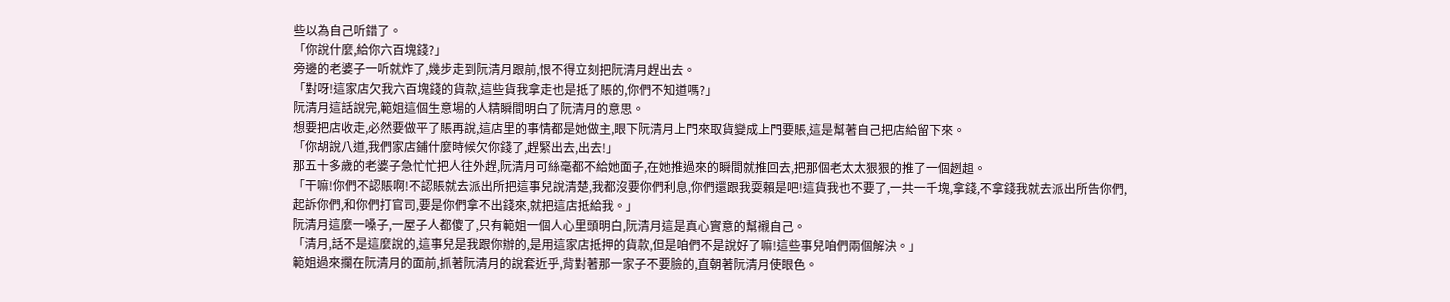些以為自己听錯了。
「你說什麼,給你六百塊錢?」
旁邊的老婆子一听就炸了,幾步走到阮清月跟前,恨不得立刻把阮清月趕出去。
「對呀!這家店欠我六百塊錢的貨款,這些貨我拿走也是抵了賬的,你們不知道嗎?」
阮清月這話說完,範姐這個生意場的人精瞬間明白了阮清月的意思。
想要把店收走,必然要做平了賬再說,這店里的事情都是她做主,眼下阮清月上門來取貨變成上門要賬,這是幫著自己把店給留下來。
「你胡說八道,我們家店鋪什麼時候欠你錢了,趕緊出去,出去!」
那五十多歲的老婆子急忙忙把人往外趕,阮清月可絲毫都不給她面子,在她推過來的瞬間就推回去,把那個老太太狠狠的推了一個趔趄。
「干嘛!你們不認賬啊!不認賬就去派出所把這事兒說清楚,我都沒要你們利息,你們還跟我耍賴是吧!這貨我也不要了,一共一千塊,拿錢,不拿錢我就去派出所告你們,起訴你們,和你們打官司,要是你們拿不出錢來,就把這店抵給我。」
阮清月這麼一嗓子,一屋子人都傻了,只有範姐一個人心里頭明白,阮清月這是真心實意的幫襯自己。
「清月,話不是這麼說的,這事兒是我跟你辦的,是用這家店抵押的貨款,但是咱們不是說好了嘛!這些事兒咱們兩個解決。」
範姐過來攔在阮清月的面前,抓著阮清月的說套近乎,背對著那一家子不要臉的,直朝著阮清月使眼色。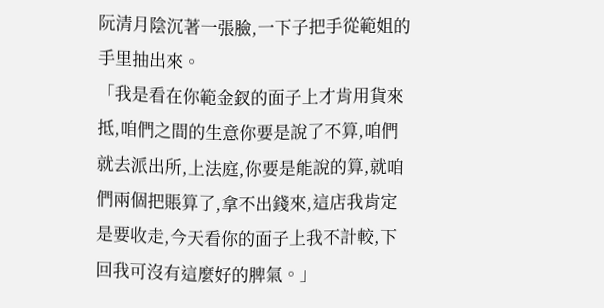阮清月陰沉著一張臉,一下子把手從範姐的手里抽出來。
「我是看在你範金釵的面子上才肯用貨來抵,咱們之間的生意你要是說了不算,咱們就去派出所,上法庭,你要是能說的算,就咱們兩個把賬算了,拿不出錢來,這店我肯定是要收走,今天看你的面子上我不計較,下回我可沒有這麼好的脾氣。」